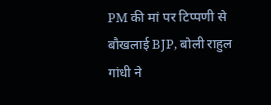PM की मां पर टिप्पणी से बौखलाई BJP, बोली राहुल गांधी ने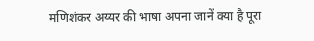मणिशंकर अय्यर की भाषा अपना जानें क्या है पूरा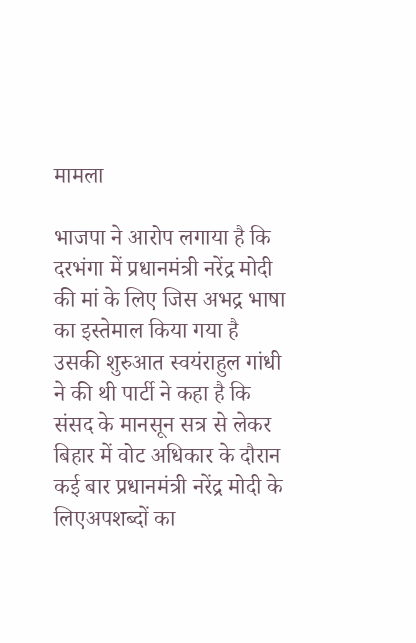मामला

भाजपा ने आरोप लगाया है कि दरभंगा में प्रधानमंत्री नरेंद्र मोदी की मां के लिए जिस अभद्र भाषा का इस्तेमाल किया गया है उसकी शुरुआत स्वयंराहुल गांधी ने की थी पार्टी ने कहा है कि संसद के मानसून सत्र से लेकर बिहार में वोट अधिकार के दौरान कई बार प्रधानमंत्री नरेंद्र मोदी के लिएअपशब्दों का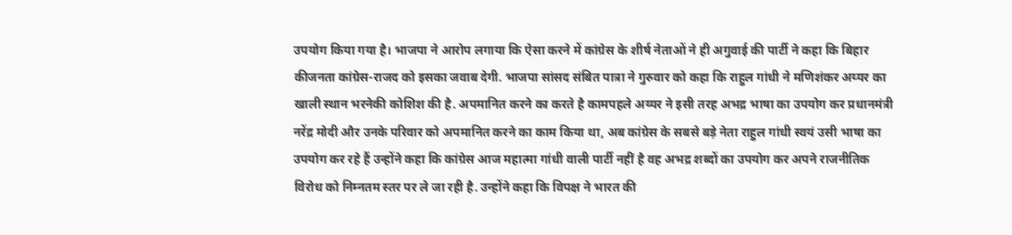उपयोग किया गया है। भाजपा ने आरोप लगाया कि ऐसा करने में कांग्रेस के शीर्ष नेताओं ने ही अगुवाई की पार्टी ने कहा कि बिहार कीजनता कांग्रेस-राजद को इसका जवाब देगी. भाजपा सांसद संबित पात्रा ने गुरुवार को कहा कि राहुल गांधी ने मणिशंकर अय्यर का खाली स्थान भरनेकी कोशिश की है. अपमानित करने का करते है कामपहले अय्यर ने इसी तरह अभद्र भाषा का उपयोग कर प्रधानमंत्री नरेंद्र मोदी और उनके परिवार को अपमानित करने का काम किया था, अब कांग्रेस के सबसे बड़े नेता राहुल गांधी स्वयं उसी भाषा का उपयोग कर रहे हैं उन्होंने कहा कि कांग्रेस आज महात्मा गांधी वाली पार्टी नहीं है वह अभद्र शब्दों का उपयोग कर अपने राजनीतिक विरोध को निम्नतम स्तर पर ले जा रही है. उन्होंने कहा कि विपक्ष ने भारत की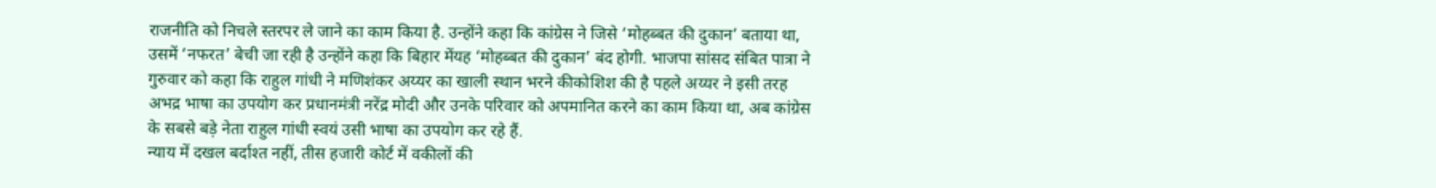राजनीति को निचले स्तरपर ले जाने का काम किया है. उन्होंने कहा कि कांग्रेस ने जिसे ‘मोहब्बत की दुकान’ बताया था, उसमें ‘नफरत’ बेची जा रही है उन्होंने कहा कि बिहार मेंयह ‘मोहब्बत की दुकान’ बंद होगी. भाजपा सांसद संबित पात्रा ने गुरुवार को कहा कि राहुल गांधी ने मणिशंकर अय्यर का खाली स्थान भरने कीकोशिश की है पहले अय्यर ने इसी तरह अभद्र भाषा का उपयोग कर प्रधानमंत्री नरेंद्र मोदी और उनके परिवार को अपमानित करने का काम किया था, अब कांग्रेस के सबसे बड़े नेता राहुल गांधी स्वयं उसी भाषा का उपयोग कर रहे हैं.
न्याय में दखल बर्दाश्त नहीं, तीस हजारी कोर्ट में वकीलों की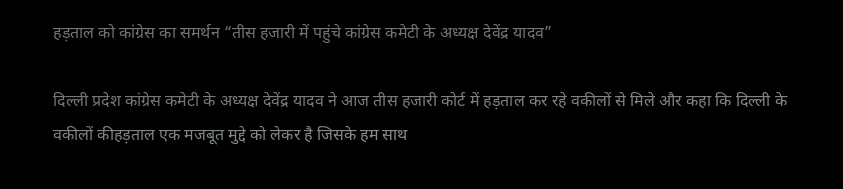हड़ताल को कांग्रेस का समर्थन “तीस हजारी में पहुंचे कांग्रेस कमेटी के अध्यक्ष देवेंद्र यादव”

दिल्ली प्रदेश कांग्रेस कमेटी के अध्यक्ष देवेंद्र यादव ने आज तीस हजारी कोर्ट में हड़ताल कर रहे वकीलों से मिले और कहा कि दिल्ली के वकीलों कीहड़ताल एक मजबूत मुद्दे को लेकर है जिसके हम साथ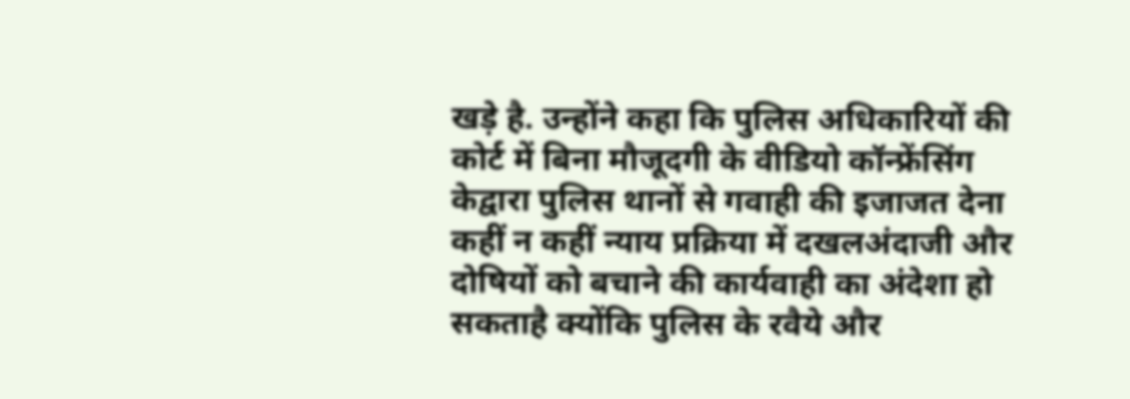खड़े है. उन्होंने कहा कि पुलिस अधिकारियों की कोर्ट में बिना मौजूदगी के वीडियो कॉन्फ्रेंसिंग केद्वारा पुलिस थानों से गवाही की इजाजत देना कहीं न कहीं न्याय प्रक्रिया में दखलअंदाजी और दोषियों को बचाने की कार्यवाही का अंदेशा हो सकताहै क्योंकि पुलिस के रवैये और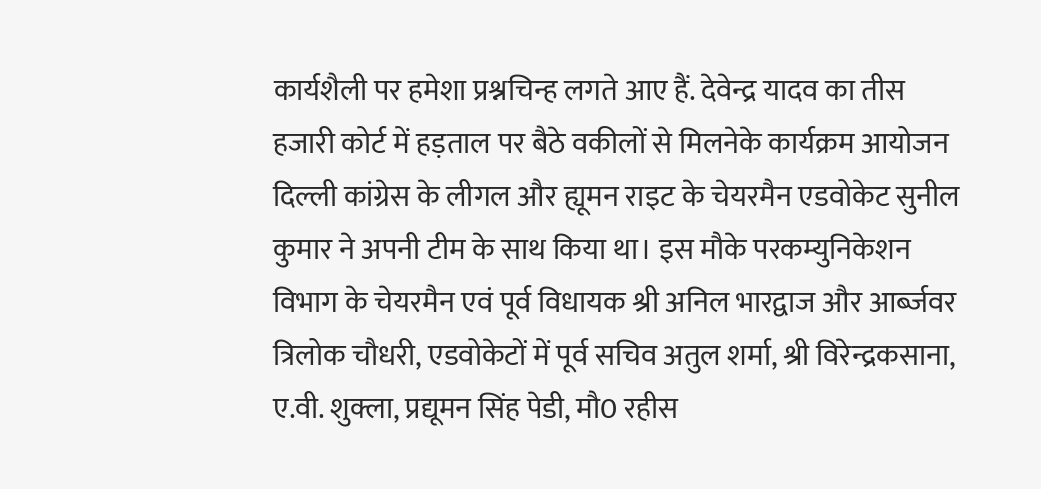कार्यशैली पर हमेशा प्रश्नचिन्ह लगते आए हैं. देवेन्द्र यादव का तीस हजारी कोर्ट में हड़ताल पर बैठे वकीलों से मिलनेके कार्यक्रम आयोजन दिल्ली कांग्रेस के लीगल और ह्यूमन राइट के चेयरमैन एडवोकेट सुनील कुमार ने अपनी टीम के साथ किया था। इस मौके परकम्युनिकेशन विभाग के चेयरमैन एवं पूर्व विधायक श्री अनिल भारद्वाज और आर्ब्जवर त्रिलोक चौधरी, एडवोकेटों में पूर्व सचिव अतुल शर्मा, श्री विरेन्द्रकसाना, ए.वी. शुक्ला, प्रद्यूमन सिंह पेडी, मौ0 रहीस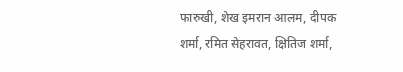फारुखी, शेख इमरान आलम, दीपक शर्मा, रमित सेहरावत, क्षितिज शर्मा,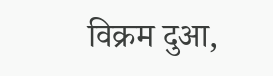विक्रम दुआ,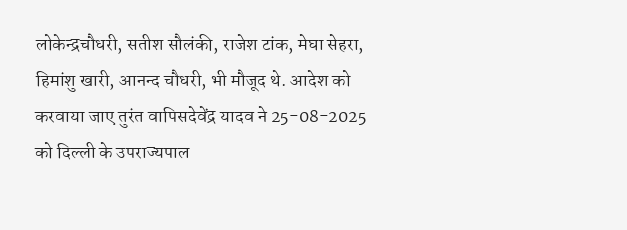लोकेन्द्रचौधरी, सतीश सौलंकी, राजेश टांक, मेघा सेहरा, हिमांशु खारी, आनन्द चौधरी, भी मौजूद थे. आदेश को करवाया जाए तुरंत वापिसदेवेंद्र यादव ने 25-08-2025 को दिल्ली के उपराज्यपाल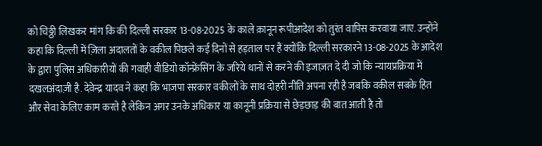को चिठ्ठी लिखकर मांग कि की दिल्ली सरकार 13-08-2025 के काले क़ानून रूपीआदेश को तुरंत वापिस करवाया जाए. उन्होंने कहा कि दिल्ली में ज़िला अदालतों के वकील पिछले कई दिनों से हड़ताल पर हैं क्योंकि दिल्ली सरकारने 13-08-2025 के आदेश के द्वारा पुलिस अधिकारीयों की गवाही वीडियो कॉन्फ्रेंसिंग के जरिये थानों से करने की इजाज़त दे दी जो कि न्यायप्रक्रिया में दखलअंदाज़ी है. देवेन्द्र यादव ने कहा कि भाजपा सरकार वकीलों के साथ दोहरी नीति अपना रही है जबकि वकील सबके हित और सेवा केलिए काम करते है लेकिन अगर उनके अधिकार या कानूनी प्रक्रिया से छेड़छाड़ की बात आती है तो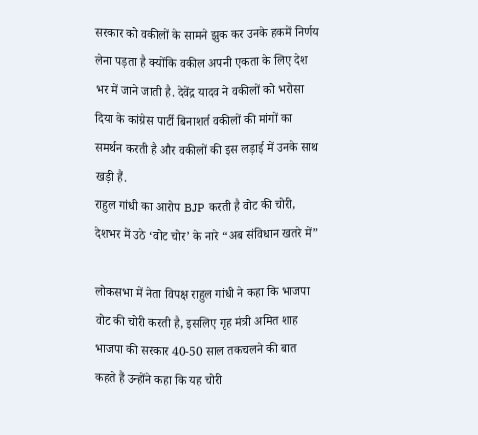सरकार को वकीलों के सामने झुक कर उनके हकमें निर्णय लेना पड़ता है क्योंकि वकील अपनी एकता के लिए देश भर में जाने जाती है. देवेंद्र यादव ने वकीलों को भरोसा दिया के कांग्रेस पार्टी बिनाशर्त वकीलों की मांगों का समर्थन करती है और वकीलों की इस लड़ाई में उनके साथ खड़ी हैं.
राहुल गांधी का आरोप BJP करती है वोट की चोरी, देशभर में उठे ‘वोट चोर’ के नारे “अब संविधान खतरे में”

लोकसभा में नेता विपक्ष राहुल गांधी ने कहा कि भाजपा वोट की चोरी करती है, इसलिए गृह मंत्री अमित शाह भाजपा की सरकार 40-50 साल तकचलने की बात कहते हैं उन्होंने कहा कि यह चोरी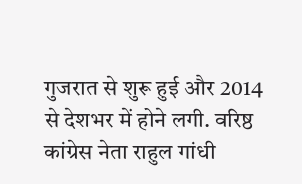गुजरात से शुरू हुई और 2014 से देशभर में होने लगी. वरिष्ठ कांग्रेस नेता राहुल गांधी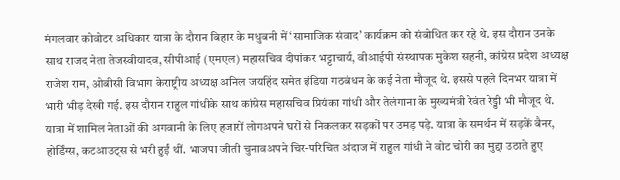मंगलवार कोवोटर अधिकार यात्रा के दौरान बिहार के मधुबनी में ‘सामाजिक संवाद’ कार्यक्रम को संबोधित कर रहे थे. इस दौरान उनके साथ राजद नेता तेजस्वीयादव, सीपीआई (एमएल) महासचिव दीपांकर भट्टाचार्य, वीआईपी संस्थापक मुकेश सहनी, कांग्रेस प्रदेश अध्यक्ष राजेश राम, ओबीसी विभाग केराष्ट्रीय अध्यक्ष अनिल जयहिंद समेत इंडिया गठबंधन के कई नेता मौजूद थे. इससे पहले दिनभर यात्रा में भारी भीड़ देखी गई. इस दौरान राहुल गांधीके साथ कांग्रेस महासचिव प्रियंका गांधी और तेलंगाना के मुख्यमंत्री रेवंत रेड्डी भी मौजूद थे. यात्रा में शामिल नेताओं की अगवानी के लिए हजारों लोगअपने घरों से निकलकर सड़कों पर उमड़ पड़े. यात्रा के समर्थन में सड़कें बैनर, होर्डिंग्स, कटआउट्स से भरी हुईं थीं. भाजपा जीती चुनावअपने चिर-परिचित अंदाज में राहुल गांधी ने वोट चोरी का मुद्दा उठाते हुए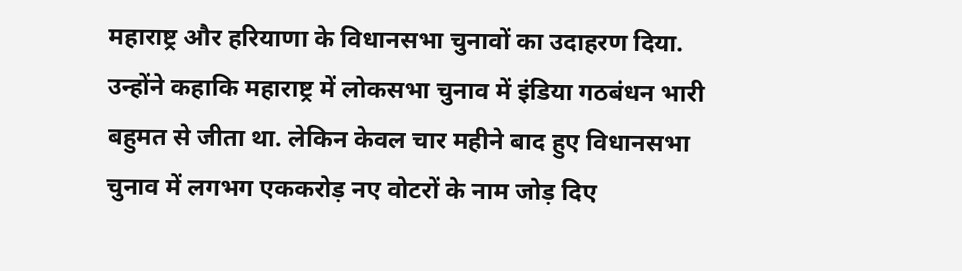महाराष्ट्र और हरियाणा के विधानसभा चुनावों का उदाहरण दिया. उन्होंने कहाकि महाराष्ट्र में लोकसभा चुनाव में इंडिया गठबंधन भारी बहुमत से जीता था. लेकिन केवल चार महीने बाद हुए विधानसभा चुनाव में लगभग एककरोड़ नए वोटरों के नाम जोड़ दिए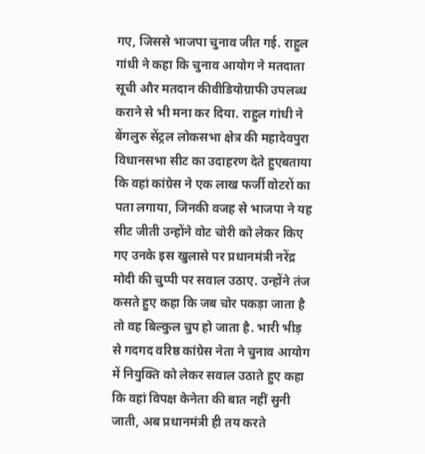गए, जिससे भाजपा चुनाव जीत गई. राहुल गांधी ने कहा कि चुनाव आयोग ने मतदाता सूची और मतदान कीवीडियोग्राफी उपलब्ध कराने से भी मना कर दिया. राहुल गांधी ने बेंगलुरु सेंट्रल लोकसभा क्षेत्र की महादेवपुरा विधानसभा सीट का उदाहरण देते हुएबताया कि वहां कांग्रेस ने एक लाख फर्जी वोटरों का पता लगाया, जिनकी वजह से भाजपा ने यह सीट जीती उन्होंने वोट चोरी को लेकर किए गए उनके इस खुलासे पर प्रधानमंत्री नरेंद्र मोदी की चुप्पी पर सवाल उठाए. उन्होंने तंज कसते हुए कहा कि जब चोर पकड़ा जाता है तो वह बिल्कुल चुप हो जाता है. भारी भीड़ से गदगद वरिष्ठ कांग्रेस नेता ने चुनाव आयोग में नियुक्ति को लेकर सवाल उठाते हुए कहा कि वहां विपक्ष केनेता की बात नहीं सुनी जाती, अब प्रधानमंत्री ही तय करते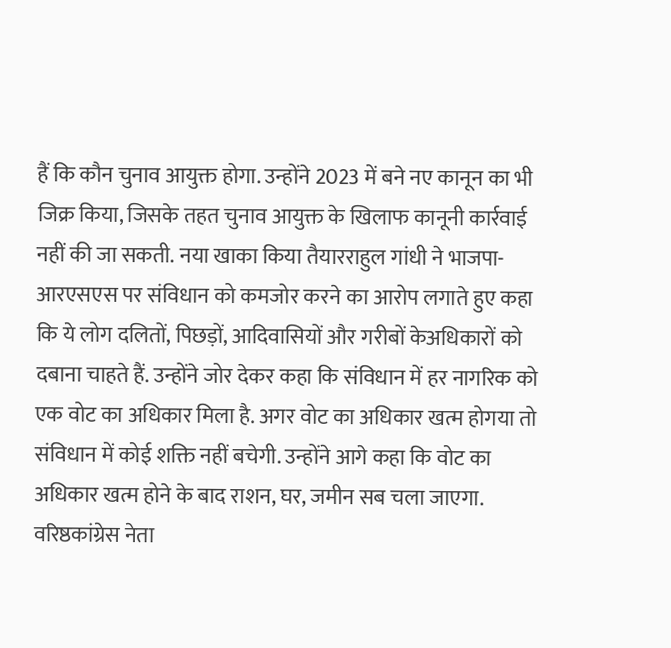हैं कि कौन चुनाव आयुक्त होगा. उन्होंने 2023 में बने नए कानून का भी जिक्र किया, जिसके तहत चुनाव आयुक्त के खिलाफ कानूनी कार्रवाई नहीं की जा सकती. नया खाका किया तैयारराहुल गांधी ने भाजपा-आरएसएस पर संविधान को कमजोर करने का आरोप लगाते हुए कहा कि ये लोग दलितों, पिछड़ों, आदिवासियों और गरीबों केअधिकारों को दबाना चाहते हैं. उन्होंने जोर देकर कहा कि संविधान में हर नागरिक को एक वोट का अधिकार मिला है. अगर वोट का अधिकार खत्म होगया तो संविधान में कोई शक्ति नहीं बचेगी. उन्होंने आगे कहा कि वोट का अधिकार खत्म होने के बाद राशन, घर, जमीन सब चला जाएगा. वरिष्ठकांग्रेस नेता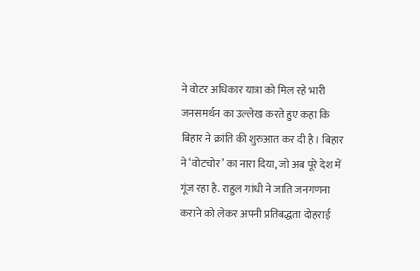ने वोटर अधिकार यात्रा को मिल रहे भारी जनसमर्थन का उल्लेख करते हुए कहा कि बिहार ने क्रांति की शुरुआत कर दी है। बिहार ने ‘वोटचोर’ का नारा दिया, जो अब पूरे देश में गूंज रहा है. राहुल गांधी ने जाति जनगणना कराने को लेकर अपनी प्रतिबद्धता दोहराई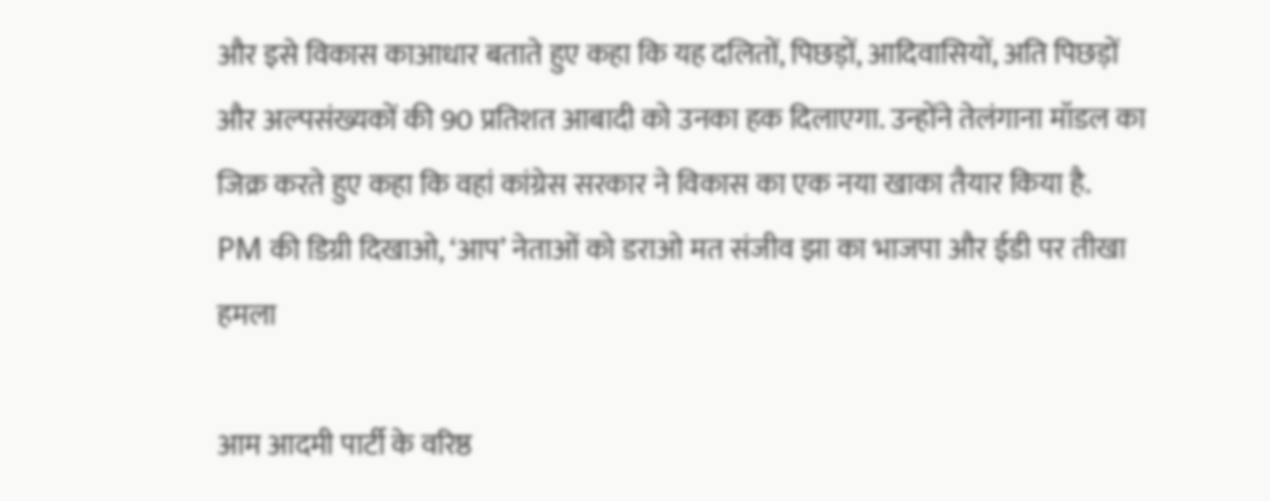और इसे विकास काआधार बताते हुए कहा कि यह दलितों, पिछड़ों, आदिवासियों, अति पिछड़ों और अल्पसंख्यकों की 90 प्रतिशत आबादी को उनका हक दिलाएगा. उन्होंने तेलंगाना मॉडल का जिक्र करते हुए कहा कि वहां कांग्रेस सरकार ने विकास का एक नया खाका तैयार किया है.
PM की डिग्री दिखाओ, ‘आप’ नेताओं को डराओ मत संजीव झा का भाजपा और ईडी पर तीखा हमला

आम आदमी पार्टी के वरिष्ठ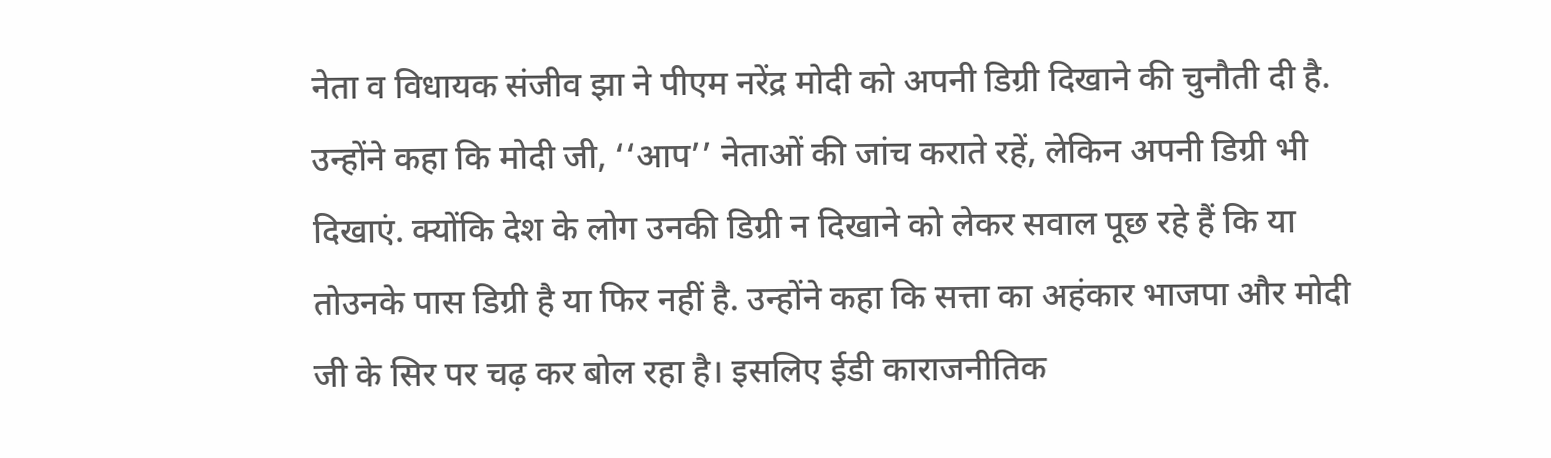नेता व विधायक संजीव झा ने पीएम नरेंद्र मोदी को अपनी डिग्री दिखाने की चुनौती दी है. उन्होंने कहा कि मोदी जी, ‘‘आप’’ नेताओं की जांच कराते रहें, लेकिन अपनी डिग्री भी दिखाएं. क्योंकि देश के लोग उनकी डिग्री न दिखाने को लेकर सवाल पूछ रहे हैं कि या तोउनके पास डिग्री है या फिर नहीं है. उन्होंने कहा कि सत्ता का अहंकार भाजपा और मोदी जी के सिर पर चढ़ कर बोल रहा है। इसलिए ईडी काराजनीतिक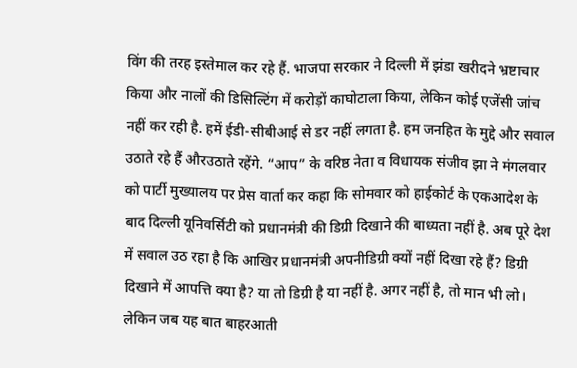विंग की तरह इस्तेमाल कर रहे हैं. भाजपा सरकार ने दिल्ली में झंडा खरीदने भ्रष्टाचार किया और नालों की डिसिल्टिंग में करोड़ों काघोटाला किया, लेकिन कोई एजेंसी जांच नहीं कर रही है. हमें ईडी-सीबीआई से डर नहीं लगता है. हम जनहित के मुद्दे और सवाल उठाते रहे हैं औरउठाते रहेंगे. “आप” के वरिष्ठ नेता व विधायक संजीव झा ने मंगलवार को पार्टी मुख्यालय पर प्रेस वार्ता कर कहा कि सोमवार को हाईकोर्ट के एकआदेश के बाद दिल्ली यूनिवर्सिटी को प्रधानमंत्री की डिग्री दिखाने की बाध्यता नहीं है. अब पूरे देश में सवाल उठ रहा है कि आखिर प्रधानमंत्री अपनीडिग्री क्यों नहीं दिखा रहे हैं? डिग्री दिखाने में आपत्ति क्या है? या तो डिग्री है या नहीं है. अगर नहीं है, तो मान भी लो। लेकिन जब यह बात बाहरआती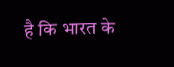है कि भारत के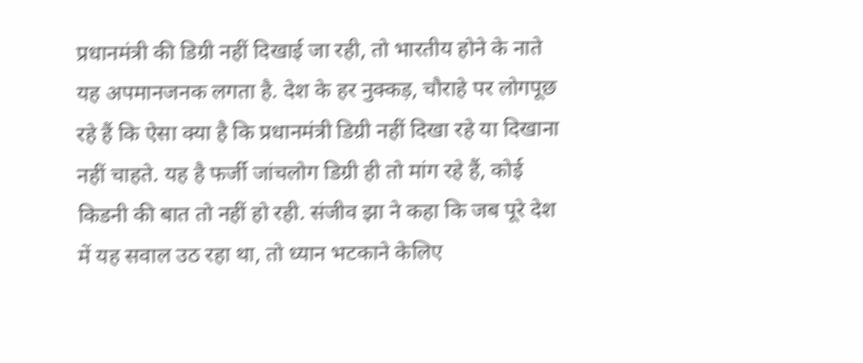प्रधानमंत्री की डिग्री नहीं दिखाई जा रही, तो भारतीय होने के नाते यह अपमानजनक लगता है. देश के हर नुक्कड़, चौराहे पर लोगपूछ रहे हैं कि ऐसा क्या है कि प्रधानमंत्री डिग्री नहीं दिखा रहे या दिखाना नहीं चाहते. यह है फर्जी जांचलोग डिग्री ही तो मांग रहे हैं, कोई किडनी की बात तो नहीं हो रही. संजीव झा ने कहा कि जब पूरे देश में यह सवाल उठ रहा था, तो ध्यान भटकाने केलिए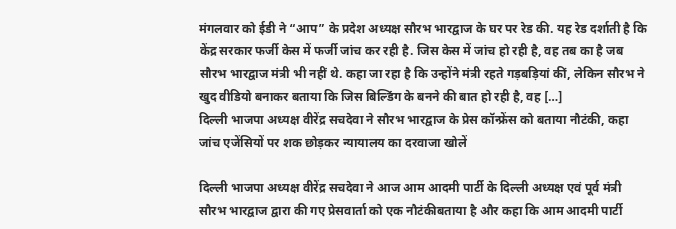मंगलवार को ईडी ने “आप” के प्रदेश अध्यक्ष सौरभ भारद्वाज के घर पर रेड की. यह रेड दर्शाती है कि केंद्र सरकार फर्जी केस में फर्जी जांच कर रही है. जिस केस में जांच हो रही है, वह तब का है जब सौरभ भारद्वाज मंत्री भी नहीं थे. कहा जा रहा है कि उन्होंने मंत्री रहते गड़बड़ियां कीं, लेकिन सौरभ ने खुद वीडियो बनाकर बताया कि जिस बिल्डिंग के बनने की बात हो रही है, वह […]
दिल्ली भाजपा अध्यक्ष वीरेंद्र सचदेवा ने सौरभ भारद्वाज के प्रेस कॉन्फ्रेंस को बताया नौटंकी, कहा जांच एजेंसियों पर शक छोड़कर न्यायालय का दरवाजा खोलें

दिल्ली भाजपा अध्यक्ष वीरेंद्र सचदेवा ने आज आम आदमी पार्टी के दिल्ली अध्यक्ष एवं पूर्व मंत्री सौरभ भारद्वाज द्वारा की गए प्रेसवार्ता को एक नौटंकीबताया है और कहा कि आम आदमी पार्टी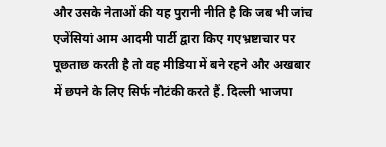और उसके नेताओं की यह पुरानी नीति है कि जब भी जांच एजेंसियां आम आदमी पार्टी द्वारा किए गएभ्रष्टाचार पर पूछताछ करती है तो वह मीडिया में बने रहने और अखबार में छपने के लिए सिर्फ नौटंकी करते हैं. दिल्ली भाजपा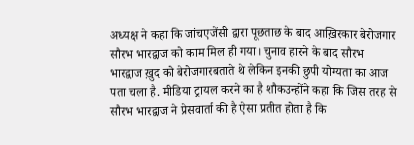अध्यक्ष ने कहा कि जांचएजेंसी द्वारा पूछताछ के बाद आख़िरकार बेरोजगार सौरभ भारद्वाज को काम मिल ही गया। चुनाव हारने के बाद सौरभ भारद्वाज ख़ुद को बेरोजगारबताते थे लेकिन इनकी छुपी योग्यता का आज पता चला है. मीडिया ट्रायल करने का है शौकउन्होंने कहा कि जिस तरह से सौरभ भारद्वाज ने प्रेसवार्ता की है ऐसा प्रतीत होता है कि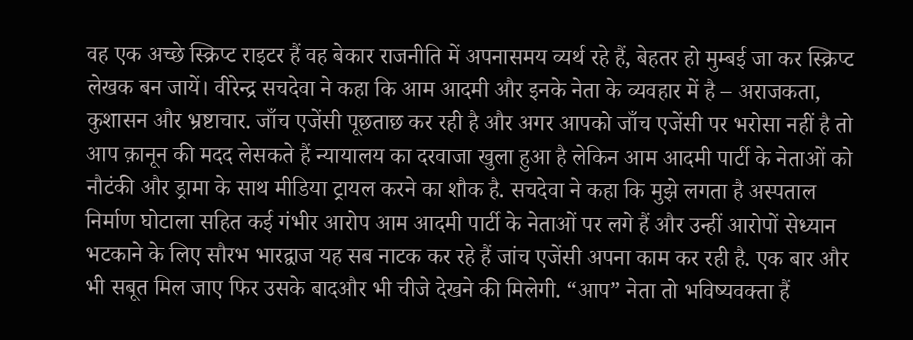वह एक अच्छे स्क्रिप्ट राइटर हैं वह बेकार राजनीति में अपनासमय व्यर्थ रहे हैं, बेहतर हो मुम्बई जा कर स्क्रिप्ट लेखक बन जायें। वीरेन्द्र सचदेवा ने कहा कि आम आदमी और इनके नेता के व्यवहार में है – अराजकता, कुशासन और भ्रष्टाचार. जाँच एजेंसी पूछताछ कर रही है और अगर आपको जाँच एजेंसी पर भरोसा नहीं है तो आप क़ानून की मदद लेसकते हैं न्यायालय का दरवाजा खुला हुआ है लेकिन आम आदमी पार्टी के नेताओं को नौटंकी और ड्रामा के साथ मीडिया ट्रायल करने का शौक है. सचदेवा ने कहा कि मुझे लगता है अस्पताल निर्माण घोटाला सहित कई गंभीर आरोप आम आदमी पार्टी के नेताओं पर लगे हैं और उन्हीं आरोपों सेध्यान भटकाने के लिए सौरभ भारद्वाज यह सब नाटक कर रहे हैं जांच एजेंसी अपना काम कर रही है. एक बार और भी सबूत मिल जाए फिर उसके बादऔर भी चीजे देखने की मिलेगी. “आप” नेता तो भविष्यवक्ता हैं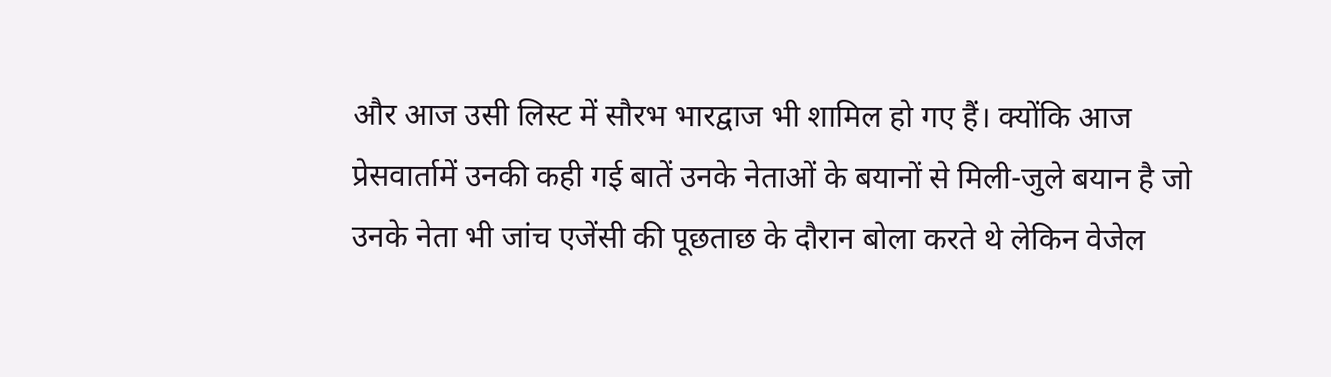और आज उसी लिस्ट में सौरभ भारद्वाज भी शामिल हो गए हैं। क्योंकि आज प्रेसवार्तामें उनकी कही गई बातें उनके नेताओं के बयानों से मिली-जुले बयान है जो उनके नेता भी जांच एजेंसी की पूछताछ के दौरान बोला करते थे लेकिन वेजेल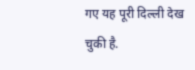गए यह पूरी दिल्ली देख चुकी है.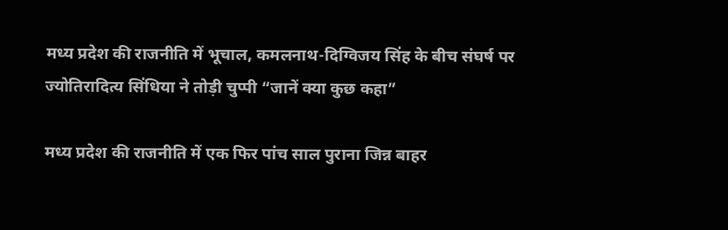मध्य प्रदेश की राजनीति में भूचाल, कमलनाथ-दिग्विजय सिंह के बीच संघर्ष पर ज्योतिरादित्य सिंधिया ने तोड़ी चुप्पी “जानें क्या कुछ कहा”

मध्य प्रदेश की राजनीति में एक फिर पांच साल पुराना जिन्न बाहर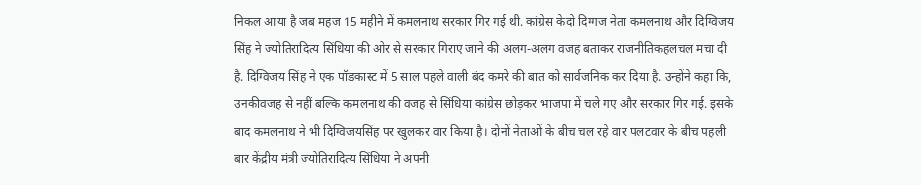निकल आया है जब महज 15 महीने में कमलनाथ सरकार गिर गई थी. कांग्रेस केदो दिग्गज नेता कमलनाथ और दिग्विजय सिंह ने ज्योतिरादित्य सिंधिया की ओर से सरकार गिराए जाने की अलग-अलग वजह बताकर राजनीतिकहलचल मचा दी है. दिग्विजय सिंह ने एक पॉडकास्ट में 5 साल पहले वाली बंद कमरे की बात को सार्वजनिक कर दिया है. उन्होंने कहा कि, उनकीवजह से नहीं बल्कि कमलनाथ की वजह से सिंधिया कांग्रेस छोड़कर भाजपा में चले गए और सरकार गिर गई. इसके बाद कमलनाथ ने भी दिग्विजयसिंह पर खुलकर वार किया है। दोनों नेताओं के बीच चल रहे वार पलटवार के बीच पहली बार केंद्रीय मंत्री ज्योतिरादित्य सिंधिया ने अपनी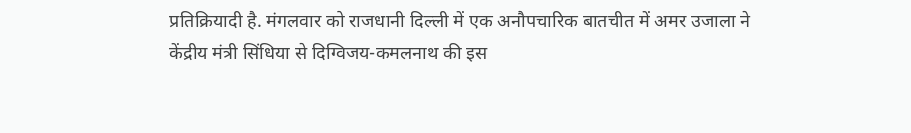प्रतिक्रियादी है. मंगलवार को राजधानी दिल्ली में एक अनौपचारिक बातचीत में अमर उजाला ने केंद्रीय मंत्री सिंधिया से दिग्विजय-कमलनाथ की इस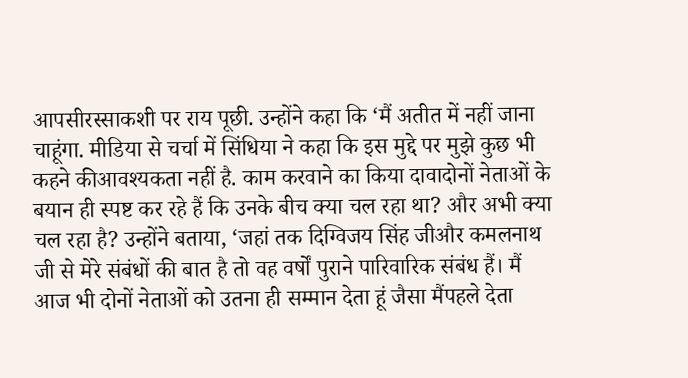आपसीरस्साकशी पर राय पूछी. उन्होंने कहा कि ‘मैं अतीत में नहीं जाना चाहूंगा. मीडिया से चर्चा में सिंधिया ने कहा कि इस मुद्दे पर मुझे कुछ भी कहने कीआवश्यकता नहीं है. काम करवाने का किया दावादोनों नेताओं के बयान ही स्पष्ट कर रहे हैं कि उनके बीच क्या चल रहा था? और अभी क्या चल रहा है? उन्होंने बताया, ‘जहां तक दिग्विजय सिंह जीऔर कमलनाथ जी से मेरे संबंधों की बात है तो वह वर्षों पुराने पारिवारिक संबंध हैं। मैं आज भी दोनों नेताओं को उतना ही सम्मान देता हूं जैसा मैंपहले देता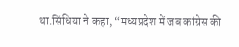था.सिंधिया ने कहा, “मध्यप्रदेश में जब कांग्रेस की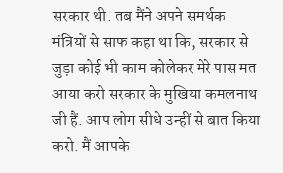सरकार थी. तब मैंने अपने समर्थक मंत्रियों से साफ कहा था कि, सरकार से जुड़ा कोई भी काम कोलेकर मेरे पास मत आया करो सरकार के मुखिया कमलनाथ जी हैं. आप लोग सीधे उन्हीं से बात किया करो. मैं आपके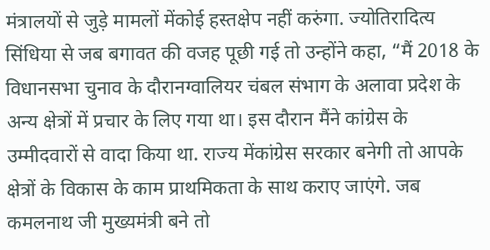मंत्रालयों से जुड़े मामलों मेंकोई हस्तक्षेप नहीं करुंगा. ज्योतिरादित्य सिंधिया से जब बगावत की वजह पूछी गई तो उन्होंने कहा, “मैं 2018 के विधानसभा चुनाव के दौरानग्वालियर चंबल संभाग के अलावा प्रदेश के अन्य क्षेत्रों में प्रचार के लिए गया था। इस दौरान मैंने कांग्रेस के उम्मीदवारों से वादा किया था. राज्य मेंकांग्रेस सरकार बनेगी तो आपके क्षेत्रों के विकास के काम प्राथमिकता के साथ कराए जाएंगे. जब कमलनाथ जी मुख्यमंत्री बने तो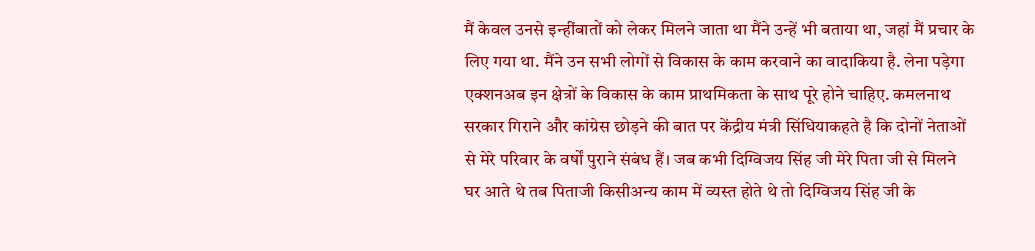मैं केवल उनसे इन्हींबातों को लेकर मिलने जाता था मैंने उन्हें भी बताया था, जहां मैं प्रचार के लिए गया था. मैंने उन सभी लोगों से विकास के काम करवाने का वादाकिया है. लेना पड़ेगा एक्शनअब इन क्षेत्रों के विकास के काम प्राथमिकता के साथ पूरे होने चाहिए. कमलनाथ सरकार गिराने और कांग्रेस छोड़ने की बात पर केंद्रीय मंत्री सिंधियाकहते है कि दोनों नेताओं से मेरे परिवार के वर्षों पुराने संबंध हैं। जब कभी दिग्विजय सिंह जी मेरे पिता जी से मिलने घर आते थे तब पिताजी किसीअन्य काम में व्यस्त होते थे तो दिग्विजय सिंह जी के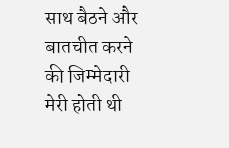साथ बैठने और बातचीत करने की जिम्मेदारी मेरी होती थी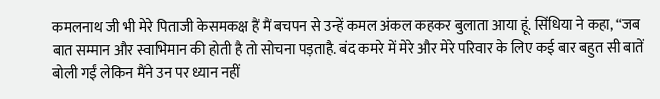कमलनाथ जी भी मेरे पिताजी केसमकक्ष हैं मैं बचपन से उन्हें कमल अंकल कहकर बुलाता आया हूं. सिंधिया ने कहा, “जब बात सम्मान और स्वाभिमान की होती है तो सोचना पड़ताहै. बंद कमरे में मेरे और मेरे परिवार के लिए कई बार बहुत सी बातें बोली गईं लेकिन मैंने उन पर ध्यान नहीं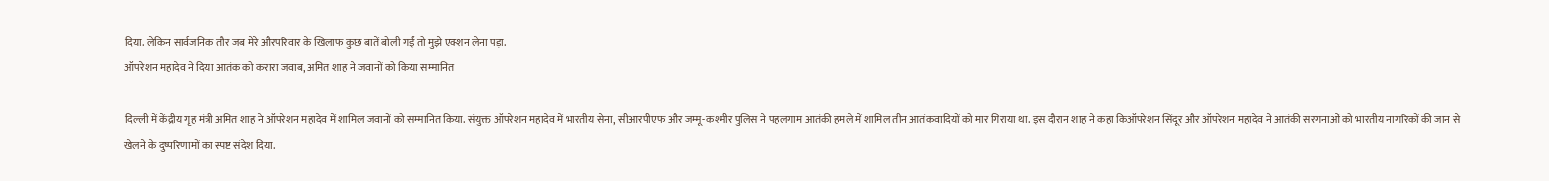दिया. लेकिन सार्वजनिक तौर जब मेरे औरपरिवार के खिलाफ कुछ बातें बोली गईं तो मुझे एक्शन लेना पड़ा.
ऑपरेशन महादेव ने दिया आतंक को करारा जवाब, अमित शाह ने जवानों को किया सम्मानित

दिल्ली में केंद्रीय गृह मंत्री अमित शाह ने ऑपरेशन महादेव में शामिल जवानों को सम्मानित किया. संयुक्त ऑपरेशन महादेव में भारतीय सेना, सीआरपीएफ और जम्मू-कश्मीर पुलिस ने पहलगाम आतंकी हमले में शामिल तीन आतंकवादियों को मार गिराया था. इस दौरान शाह ने कहा किऑपरेशन सिंदूर और ऑपरेशन महादेव ने आतंकी सरगनाओं को भारतीय नागरिकों की जान से खेलने के दुष्परिणामों का स्पष्ट संदेश दिया.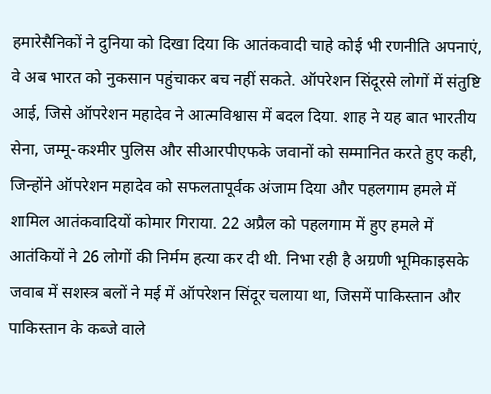हमारेसैनिकों ने दुनिया को दिखा दिया कि आतंकवादी चाहे कोई भी रणनीति अपनाएं, वे अब भारत को नुकसान पहुंचाकर बच नहीं सकते. ऑपरेशन सिंदूरसे लोगों में संतुष्टि आई, जिसे ऑपरेशन महादेव ने आत्मविश्वास में बदल दिया. शाह ने यह बात भारतीय सेना, जम्मू-कश्मीर पुलिस और सीआरपीएफके जवानों को सम्मानित करते हुए कही, जिन्होंने ऑपरेशन महादेव को सफलतापूर्वक अंजाम दिया और पहलगाम हमले में शामिल आतंकवादियों कोमार गिराया. 22 अप्रैल को पहलगाम में हुए हमले में आतंकियों ने 26 लोगों की निर्मम हत्या कर दी थी. निभा रही है अग्रणी भूमिकाइसके जवाब में सशस्त्र बलों ने मई में ऑपरेशन सिंदूर चलाया था, जिसमें पाकिस्तान और पाकिस्तान के कब्जे वाले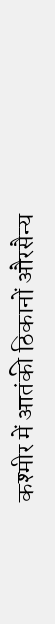कश्मीर में आतंकी ठिकानों औरसैन्य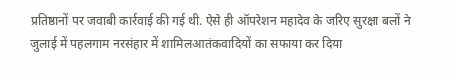प्रतिष्ठानों पर जवाबी कार्रवाई की गई थी. ऐसे ही ऑपरेशन महादेव के जरिए सुरक्षा बलों ने जुलाई में पहलगाम नरसंहार में शामिलआतंकवादियों का सफाया कर दिया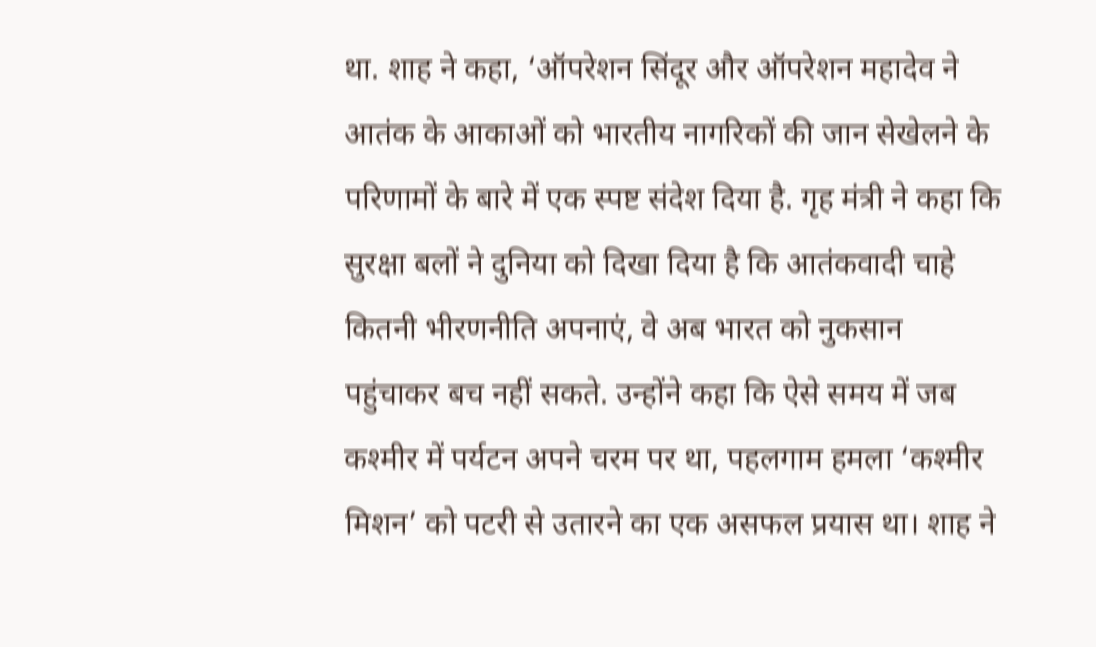था. शाह ने कहा, ‘ऑपरेशन सिंदूर और ऑपरेशन महादेव ने आतंक के आकाओं को भारतीय नागरिकों की जान सेखेलने के परिणामों के बारे में एक स्पष्ट संदेश दिया है. गृह मंत्री ने कहा कि सुरक्षा बलों ने दुनिया को दिखा दिया है कि आतंकवादी चाहे कितनी भीरणनीति अपनाएं, वे अब भारत को नुकसान पहुंचाकर बच नहीं सकते. उन्होंने कहा कि ऐसे समय में जब कश्मीर में पर्यटन अपने चरम पर था, पहलगाम हमला ‘कश्मीर मिशन’ को पटरी से उतारने का एक असफल प्रयास था। शाह ने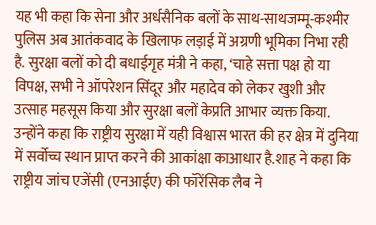यह भी कहा कि सेना और अर्धसैनिक बलों के साथ-साथजम्मू-कश्मीर पुलिस अब आतंकवाद के खिलाफ लड़ाई में अग्रणी भूमिका निभा रही है. सुरक्षा बलों को दी बधाईगृह मंत्री ने कहा, ‘चाहे सत्ता पक्ष हो या विपक्ष, सभी ने ऑपरेशन सिंदूर और महादेव को लेकर खुशी और उत्साह महसूस किया और सुरक्षा बलों केप्रति आभार व्यक्त किया. उन्होंने कहा कि राष्ट्रीय सुरक्षा में यही विश्वास भारत की हर क्षेत्र में दुनिया में सर्वोच्च स्थान प्राप्त करने की आकांक्षा काआधार है.शाह ने कहा कि राष्ट्रीय जांच एजेंसी (एनआईए) की फॉरेंसिक लैब ने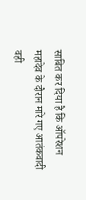साबित कर दिया है कि ऑपरेशन महादेव के दौरान मारे गए आतंकवादी वही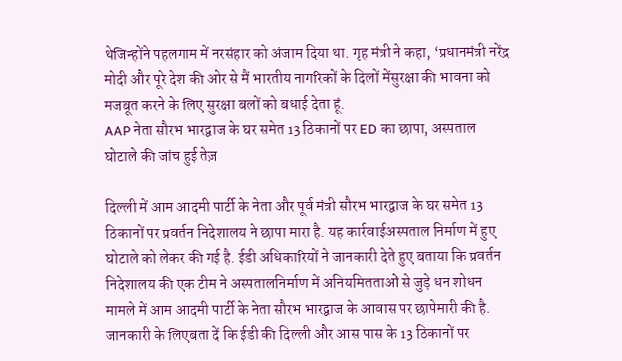थेजिन्होंने पहलगाम में नरसंहार को अंजाम दिया था. गृह मंत्री ने कहा, ‘प्रधानमंत्री नरेंद्र मोदी और पूरे देश की ओर से मैं भारतीय नागरिकों के दिलों मेंसुरक्षा की भावना को मजबूत करने के लिए सुरक्षा बलों को बधाई देता हूं.
AAP नेता सौरभ भारद्वाज के घर समेत 13 ठिकानों पर ED का छापा, अस्पताल घोटाले की जांच हुई तेज़

दिल्ली में आम आदमी पार्टी के नेता और पूर्व मंत्री सौरभ भारद्वाज के घर समेत 13 ठिकानों पर प्रवर्तन निदेशालय ने छापा मारा है. यह कार्रवाईअस्पताल निर्माण में हुए घोटाले को लेकर की गई है. ईडी अधिकारियों ने जानकारी देते हुए बताया कि प्रवर्तन निदेशालय की एक टीम ने अस्पतालनिर्माण में अनियमितताओं से जुड़े धन शोधन मामले में आम आदमी पार्टी के नेता सौरभ भारद्वाज के आवास पर छापेमारी की है. जानकारी के लिएबता दें कि ईडी की दिल्ली और आस पास के 13 ठिकानों पर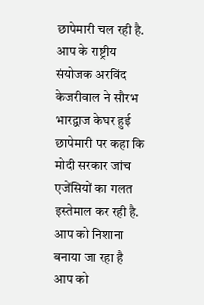छापेमारी चल रही है. आप के राष्ट्रीय संयोजक अरविंद केजरीवाल ने सौरभ भारद्वाज केघर हुई छापेमारी पर कहा कि मोदी सरकार जांच एजेंसियों का गलत इस्तेमाल कर रही है. आप को निशाना बनाया जा रहा है आप को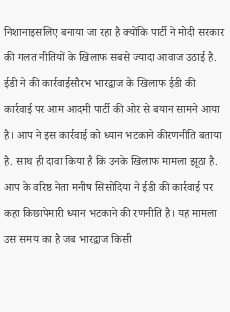निशानाइसलिए बनाया जा रहा है क्योंकि पार्टी ने मोदी सरकार की गलत नीतियों के खिलाफ सबसे ज्यादा आवाज उठाई है. ईडी ने की कार्रवाईसौरभ भारद्वाज के खिलाफ ईडी की कार्रवाई पर आम आदमी पार्टी की ओर से बयान सामने आया है। आप ने इस कार्रवाई को ध्यान भटकाने कीरणनीति बताया है. साथ ही दावा किया है कि उनके खिलाफ मामला झूठा है. आप के वरिष्ठ नेता मनीष सिसोदिया ने ईडी की कार्रवाई पर कहा किछापेमारी ध्यान भटकाने की रणनीति है। यह मामला उस समय का है जब भारद्वाज किसी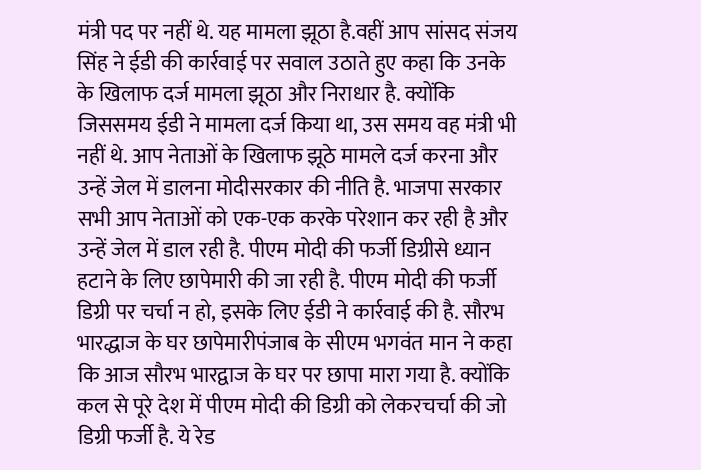मंत्री पद पर नहीं थे. यह मामला झूठा है.वहीं आप सांसद संजय सिंह ने ईडी की कार्रवाई पर सवाल उठाते हुए कहा कि उनके के खिलाफ दर्ज मामला झूठा और निराधार है. क्योंकि जिससमय ईडी ने मामला दर्ज किया था, उस समय वह मंत्री भी नहीं थे. आप नेताओं के खिलाफ झूठे मामले दर्ज करना और उन्हें जेल में डालना मोदीसरकार की नीति है. भाजपा सरकार सभी आप नेताओं को एक-एक करके परेशान कर रही है और उन्हें जेल में डाल रही है. पीएम मोदी की फर्जी डिग्रीसे ध्यान हटाने के लिए छापेमारी की जा रही है. पीएम मोदी की फर्जी डिग्री पर चर्चा न हो, इसके लिए ईडी ने कार्रवाई की है. सौरभ भारद्धाज के घर छापेमारीपंजाब के सीएम भगवंत मान ने कहा कि आज सौरभ भारद्वाज के घर पर छापा मारा गया है. क्योंकि कल से पूरे देश में पीएम मोदी की डिग्री को लेकरचर्चा की जो डिग्री फर्जी है. ये रेड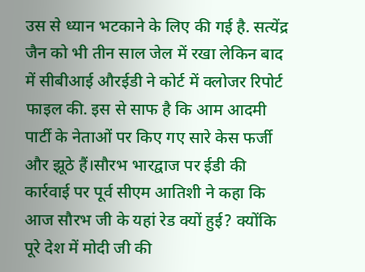उस से ध्यान भटकाने के लिए की गई है. सत्येंद्र जैन को भी तीन साल जेल में रखा लेकिन बाद में सीबीआई औरईडी ने कोर्ट में क्लोजर रिपोर्ट फाइल की. इस से साफ है कि आम आदमी पार्टी के नेताओं पर किए गए सारे केस फर्जी और झूठे हैं।सौरभ भारद्वाज पर ईडी की कार्रवाई पर पूर्व सीएम आतिशी ने कहा कि आज सौरभ जी के यहां रेड क्यों हुई? क्योंकि पूरे देश में मोदी जी की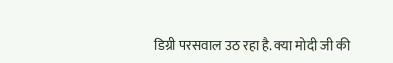डिग्री परसवाल उठ रहा है. क्या मोदी जी की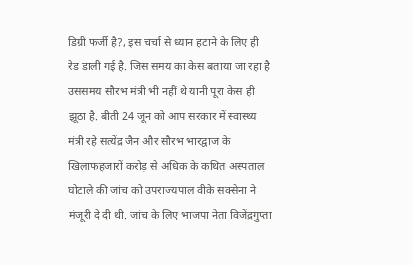डिग्री फर्जी है?, इस चर्चा से ध्यान हटाने के लिए ही रेड डाली गई है. जिस समय का केस बताया जा रहा है उससमय सौरभ मंत्री भी नहीं थे यानी पूरा केस ही झूठा है. बीती 24 जून को आप सरकार में स्वास्थ्य मंत्री रहे सत्येंद्र जैन और सौरभ भारद्वाज के खिलाफहजारों करोड़ से अधिक के कथित अस्पताल घोटाले की जांच को उपराज्यपाल वीके सक्सेना ने मंजूरी दे दी थी. जांच के लिए भाजपा नेता विजेंद्रगुप्ता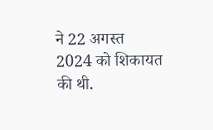ने 22 अगस्त 2024 को शिकायत की थी.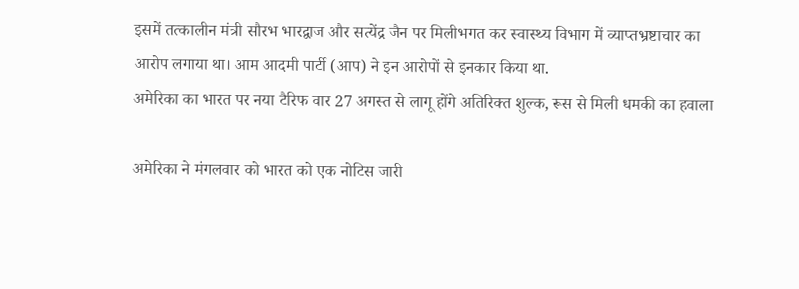इसमें तत्कालीन मंत्री सौरभ भारद्वाज और सत्येंद्र जैन पर मिलीभगत कर स्वास्थ्य विभाग में व्याप्तभ्रष्टाचार का आरोप लगाया था। आम आदमी पार्टी (आप) ने इन आरोपों से इनकार किया था.
अमेरिका का भारत पर नया टैरिफ वार 27 अगस्त से लागू होंगे अतिरिक्त शुल्क, रूस से मिली धमकी का हवाला

अमेरिका ने मंगलवार को भारत को एक नोटिस जारी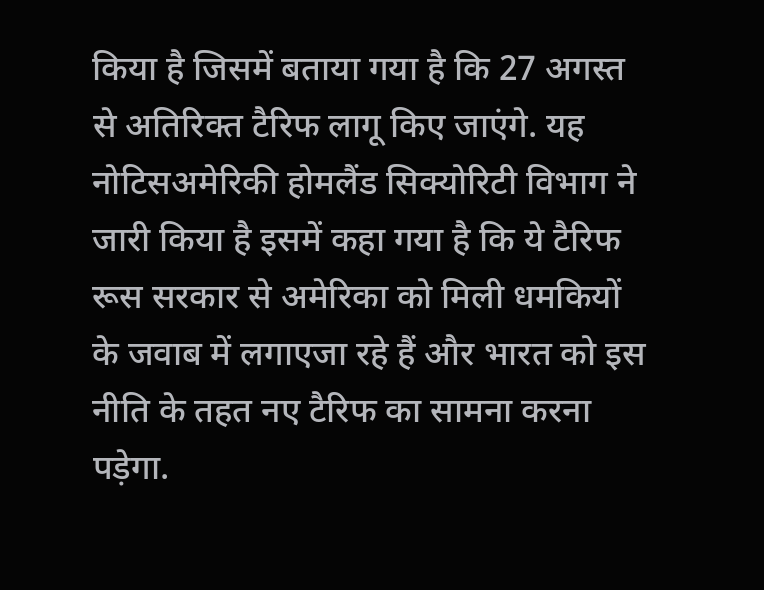किया है जिसमें बताया गया है कि 27 अगस्त से अतिरिक्त टैरिफ लागू किए जाएंगे. यह नोटिसअमेरिकी होमलैंड सिक्योरिटी विभाग ने जारी किया है इसमें कहा गया है कि ये टैरिफ रूस सरकार से अमेरिका को मिली धमकियों के जवाब में लगाएजा रहे हैं और भारत को इस नीति के तहत नए टैरिफ का सामना करना पड़ेगा.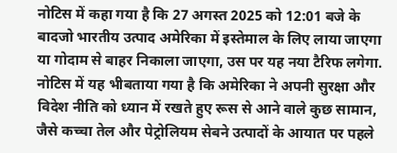नोटिस में कहा गया है कि 27 अगस्त 2025 को 12:01 बजे के बादजो भारतीय उत्पाद अमेरिका में इस्तेमाल के लिए लाया जाएगा या गोदाम से बाहर निकाला जाएगा, उस पर यह नया टैरिफ लगेगा. नोटिस में यह भीबताया गया है कि अमेरिका ने अपनी सुरक्षा और विदेश नीति को ध्यान में रखते हुए रूस से आने वाले कुछ सामान, जैसे कच्चा तेल और पेट्रोलियम सेबने उत्पादों के आयात पर पहले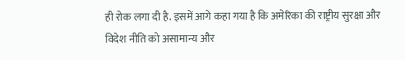ही रोक लगा दी है. इसमें आगे कहा गया है कि अमेरिका की राष्ट्रीय सुरक्षा और विदेश नीति को असामान्य और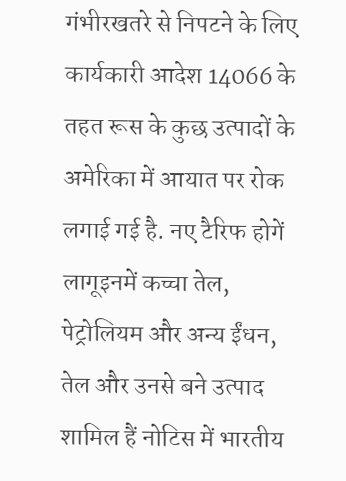गंभीरखतरे से निपटने के लिए कार्यकारी आदेश 14066 के तहत रूस के कुछ उत्पादों के अमेरिका में आयात पर रोक लगाई गई है. नए टैरिफ होगें लागूइनमें कच्चा तेल, पेट्रोलियम और अन्य ईंधन, तेल और उनसे बने उत्पाद शामिल हैं नोटिस में भारतीय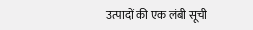उत्पादों की एक लंबी सूची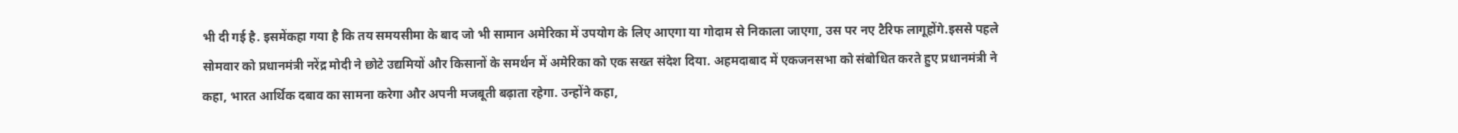भी दी गई है. इसमेंकहा गया है कि तय समयसीमा के बाद जो भी सामान अमेरिका में उपयोग के लिए आएगा या गोदाम से निकाला जाएगा, उस पर नए टैरिफ लागूहोंगे.इससे पहले सोमवार को प्रधानमंत्री नरेंद्र मोदी ने छोटे उद्यमियों और किसानों के समर्थन में अमेरिका को एक सख्त संदेश दिया. अहमदाबाद में एकजनसभा को संबोधित करते हुए प्रधानमंत्री ने कहा, भारत आर्थिक दबाव का सामना करेगा और अपनी मजबूती बढ़ाता रहेगा. उन्होंने कहा,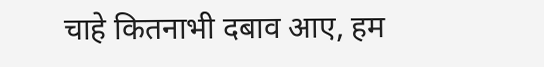चाहे कितनाभी दबाव आए, हम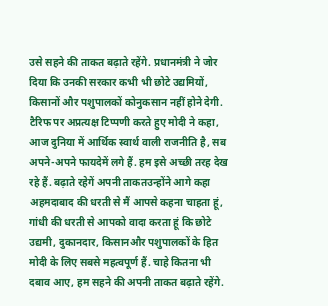उसे सहने की ताकत बढ़ाते रहेंगे. प्रधानमंत्री ने जोर दिया कि उनकी सरकार कभी भी छोटे उद्यमियों, किसानों और पशुपालकों कोनुकसान नहीं होने देगी. टैरिफ पर अप्रत्यक्ष टिप्पणी करते हुए मोदी ने कहा, आज दुनिया में आर्थिक स्वार्थ वाली राजनीति है, सब अपने-अपने फायदेमें लगे हैं. हम इसे अच्छी तरह देख रहे हैं. बढ़ाते रहेगें अपनी ताकतउन्होंने आगे कहा अहमदाबाद की धरती से मैं आपसे कहना चाहता हूं, गांधी की धरती से आपको वादा करता हूं कि छोटे उद्यमी, दुकानदार, किसानऔर पशुपालकों के हित मोदी के लिए सबसे महत्वपूर्ण हैं. चाहे कितना भी दबाव आए, हम सहने की अपनी ताकत बढ़ाते रहेंगे.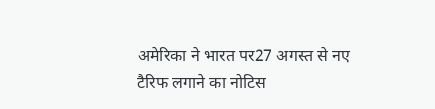अमेरिका ने भारत पर27 अगस्त से नए टैरिफ लगाने का नोटिस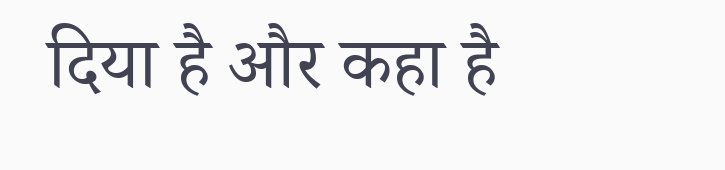दिया है और कहा है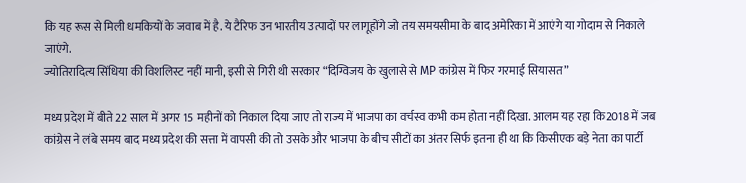कि यह रूस से मिली धमकियों के जवाब में है. ये टैरिफ उन भारतीय उत्पादों पर लागूहोंगे जो तय समयसीमा के बाद अमेरिका में आएंगे या गोदाम से निकाले जाएंगे.
ज्योतिरादित्य सिंधिया की विशलिस्ट नहीं मानी, इसी से गिरी थी सरकार “दिग्विजय के खुलासे से MP कांग्रेस में फिर गरमाई सियासत”

मध्य प्रदेश में बीते 22 साल में अगर 15 महीनों को निकाल दिया जाए तो राज्य में भाजपा का वर्चस्व कभी कम होता नहीं दिखा. आलम यह रहा कि2018 में जब कांग्रेस ने लंबे समय बाद मध्य प्रदेश की सत्ता में वापसी की तो उसके और भाजपा के बीच सीटों का अंतर सिर्फ इतना ही था कि किसीएक बड़े नेता का पार्टी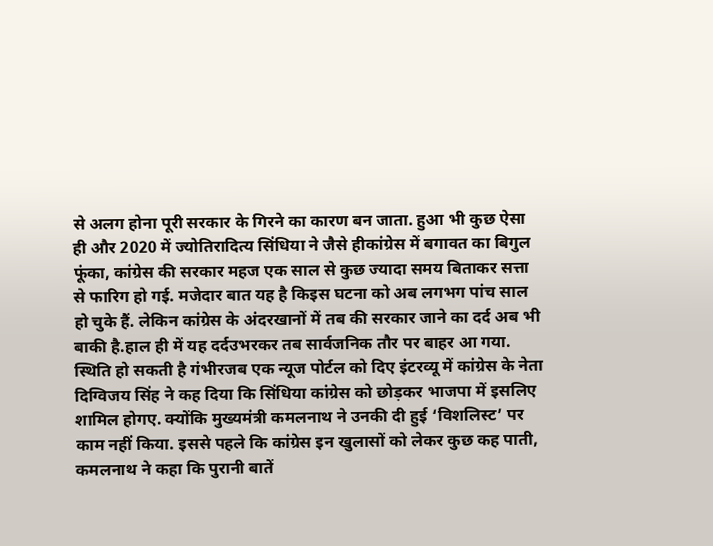से अलग होना पूरी सरकार के गिरने का कारण बन जाता. हुआ भी कुछ ऐसा ही और 2020 में ज्योतिरादित्य सिंधिया ने जैसे हीकांग्रेस में बगावत का बिगुल फूंका, कांग्रेस की सरकार महज एक साल से कुछ ज्यादा समय बिताकर सत्ता से फारिग हो गई. मजेदार बात यह है किइस घटना को अब लगभग पांच साल हो चुके हैं. लेकिन कांग्रेस के अंदरखानों में तब की सरकार जाने का दर्द अब भी बाकी है.हाल ही में यह दर्दउभरकर तब सार्वजनिक तौर पर बाहर आ गया. स्थिति हो सकती है गंभीरजब एक न्यूज पोर्टल को दिए इंटरव्यू में कांग्रेस के नेता दिग्विजय सिंह ने कह दिया कि सिंधिया कांग्रेस को छोड़कर भाजपा में इसलिए शामिल होगए. क्योंकि मुख्यमंत्री कमलनाथ ने उनकी दी हुई ‘विशलिस्ट’ पर काम नहीं किया. इससे पहले कि कांग्रेस इन खुलासों को लेकर कुछ कह पाती, कमलनाथ ने कहा कि पुरानी बातें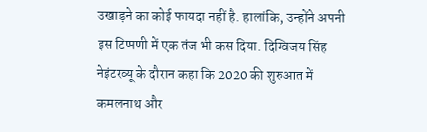उखाड़ने का कोई फायदा नहीं है. हालांकि, उन्होंने अपनी इस टिप्पणी में एक तंज भी कस दिया. दिग्विजय सिंह नेइंटरव्यू के दौरान कहा कि 2020 की शुरुआत में कमलनाथ और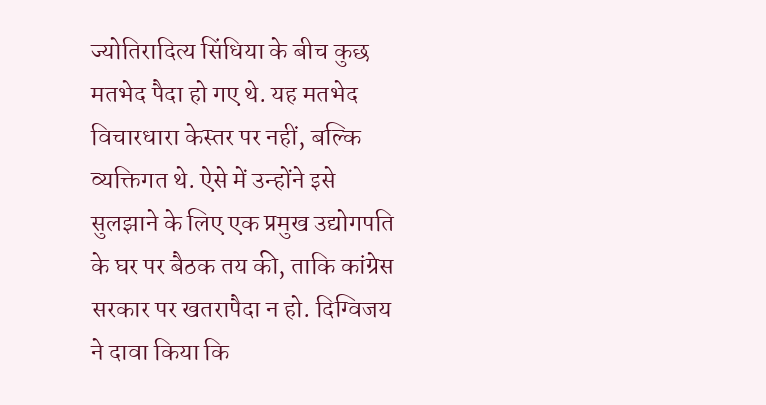ज्योतिरादित्य सिंधिया के बीच कुछ मतभेद पैदा हो गए थे. यह मतभेद विचारधारा केस्तर पर नहीं, बल्कि व्यक्तिगत थे. ऐसे में उन्होंने इसे सुलझाने के लिए एक प्रमुख उद्योगपति के घर पर बैठक तय की, ताकि कांग्रेस सरकार पर खतरापैदा न हो. दिग्विजय ने दावा किया कि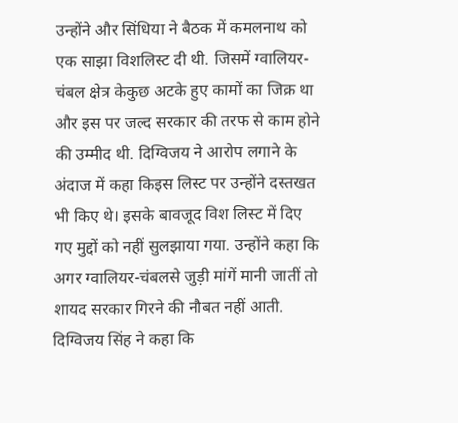उन्होंने और सिंधिया ने बैठक में कमलनाथ को एक साझा विशलिस्ट दी थी. जिसमें ग्वालियर-चंबल क्षेत्र केकुछ अटके हुए कामों का जिक्र था और इस पर जल्द सरकार की तरफ से काम होने की उम्मीद थी. दिग्विजय ने आरोप लगाने के अंदाज में कहा किइस लिस्ट पर उन्होंने दस्तखत भी किए थे। इसके बावजूद विश लिस्ट में दिए गए मुद्दों को नहीं सुलझाया गया. उन्होंने कहा कि अगर ग्वालियर-चंबलसे जुड़ी मांगें मानी जातीं तो शायद सरकार गिरने की नौबत नहीं आती. दिग्विजय सिंह ने कहा कि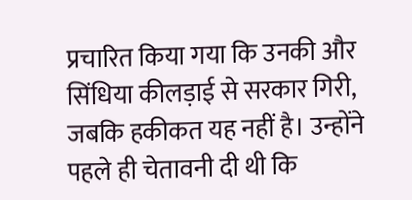प्रचारित किया गया कि उनकी और सिंधिया कीलड़ाई से सरकार गिरी, जबकि हकीकत यह नहीं है। उन्होंने पहले ही चेतावनी दी थी कि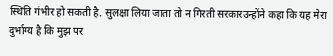स्थिति गंभीर हो सकती है. सुलक्षा लिया जाता तो न गिरती सरकारउन्होंने कहा कि यह मेरा दुर्भाग्य है कि मुझ पर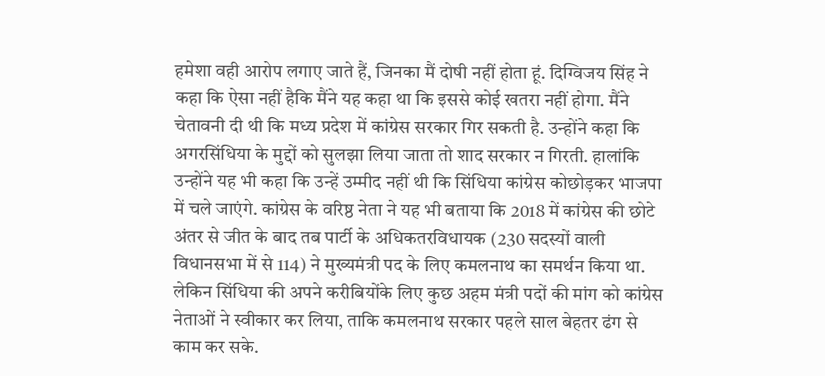हमेशा वही आरोप लगाए जाते हैं, जिनका मैं दोषी नहीं होता हूं. दिग्विजय सिंह ने कहा कि ऐसा नहीं हैकि मैंने यह कहा था कि इससे कोई खतरा नहीं होगा. मैंने चेतावनी दी थी कि मध्य प्रदेश में कांग्रेस सरकार गिर सकती है. उन्होंने कहा कि अगरसिंधिया के मुद्दों को सुलझा लिया जाता तो शाद सरकार न गिरती. हालांकि उन्होंने यह भी कहा कि उन्हें उम्मीद नहीं थी कि सिंधिया कांग्रेस कोछोड़कर भाजपा में चले जाएंगे. कांग्रेस के वरिष्ठ नेता ने यह भी बताया कि 2018 में कांग्रेस की छोटे अंतर से जीत के बाद तब पार्टी के अधिकतरविधायक (230 सदस्यों वाली विधानसभा में से 114) ने मुख्यमंत्री पद के लिए कमलनाथ का समर्थन किया था. लेकिन सिंधिया की अपने करीबियोंके लिए कुछ अहम मंत्री पदों की मांग को कांग्रेस नेताओं ने स्वीकार कर लिया, ताकि कमलनाथ सरकार पहले साल बेहतर ढंग से काम कर सके.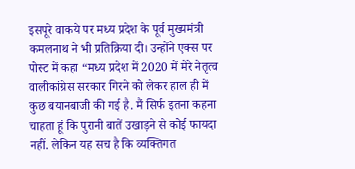इसपूरे वाकये पर मध्य प्रदेश के पूर्व मुख्यमंत्री कमलनाथ ने भी प्रतिक्रिया दी। उन्होंने एक्स पर पोस्ट में कहा “मध्य प्रदेश में 2020 में मेरे नेतृत्व वालीकांग्रेस सरकार गिरने को लेकर हाल ही में कुछ बयानबाजी की गई है. मैं सिर्फ इतना कहना चाहता हूं कि पुरानी बातें उखाड़ने से कोई फायदा नहीं. लेकिन यह सच है कि व्यक्तिगत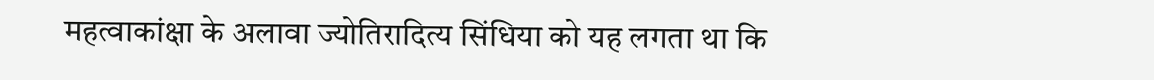महत्वाकांक्षा के अलावा ज्योतिरादित्य सिंधिया को यह लगता था कि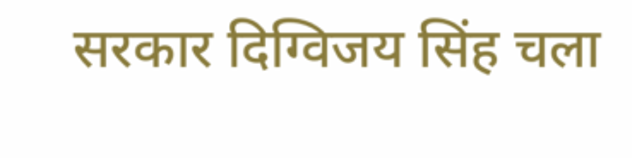सरकार दिग्विजय सिंह चला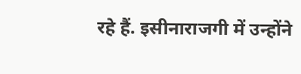रहे हैं. इसीनाराजगी में उन्होंने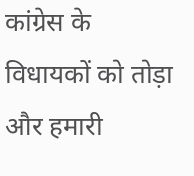कांग्रेस के विधायकों को तोड़ा और हमारी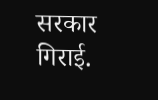सरकार गिराई.